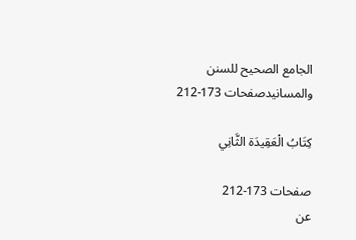الجامع الصحيح للسنن والمسانيدصفحات 173-212

كِتَابُ الْعَقِيدَة الثَّانِي

صفحات 173-212
عن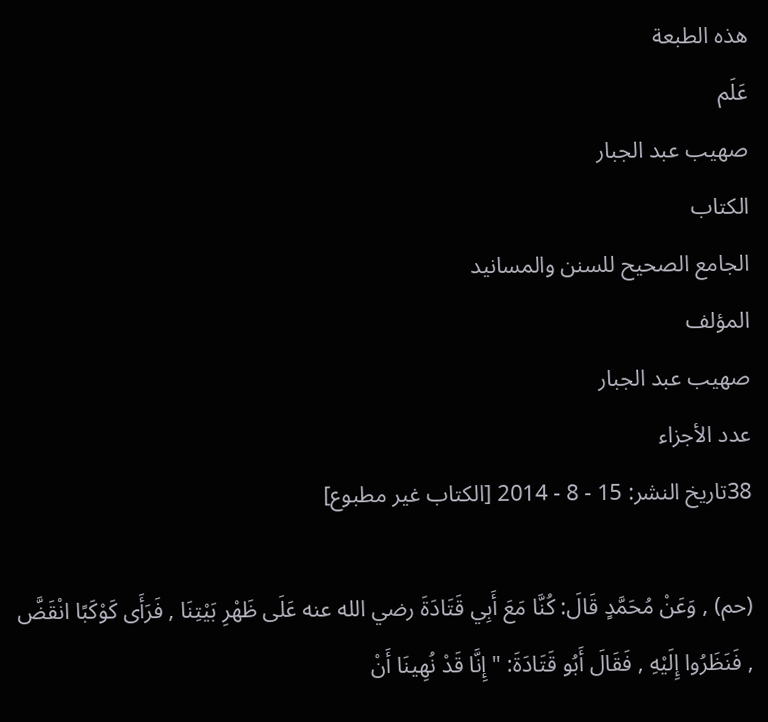هذه الطبعة
عَلَم
صهيب عبد الجبار
الكتاب
الجامع الصحيح للسنن والمسانيد
المؤلف
صهيب عبد الجبار
عدد الأجزاء
38تاريخ النشر: 15 - 8 - 2014 [الكتاب غير مطبوع]

(حم) , وَعَنْ مُحَمَّدٍ قَالَ: كُنَّا مَعَ أَبِي قَتَادَةَ رضي الله عنه عَلَى ظَهْرِ بَيْتِنَا , فَرَأَى كَوْكَبًا انْقَضَّ , فَنَظَرُوا إِلَيْهِ , فَقَالَ أَبُو قَتَادَةَ: " إِنَّا قَدْ نُهِينَا أَنْ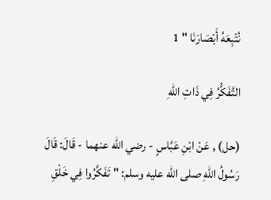نُتْبِعَهُ أَبْصَارَنَا " 1

التَّفَكُّرُ فِي ذَاتِ اللهِ

(حل) , عَنْ ابْنِ عَبَّاسٍ - رضي الله عنهما - قَالَ: قَالَ رَسُولُ اللهِ صلى الله عليه وسلم: " تَفَكَّرُوا فِي خَلْقِ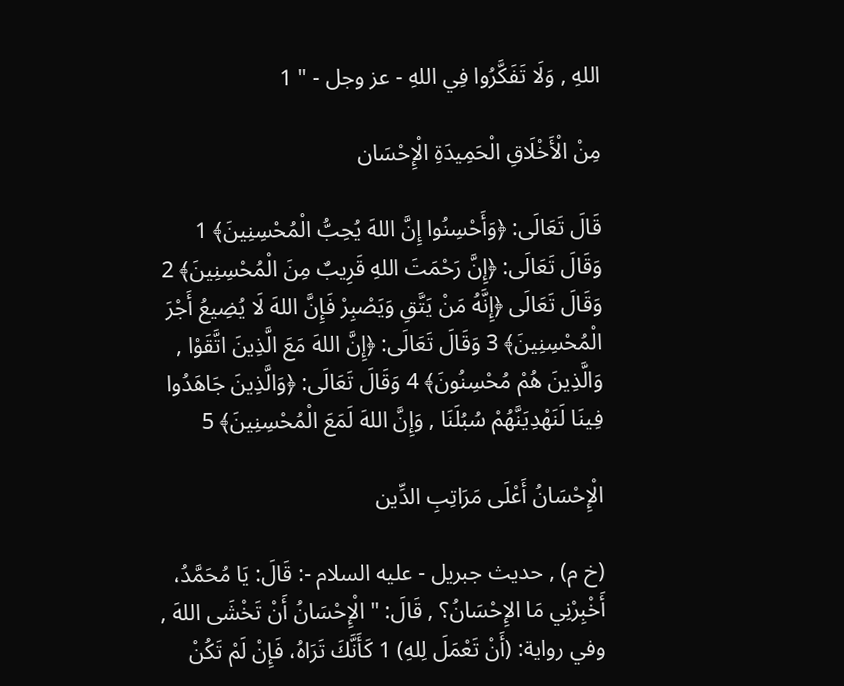اللهِ , وَلَا تَفَكَّرُوا فِي اللهِ - عز وجل - " 1

مِنْ الْأَخْلَاقِ الْحَمِيدَةِ الْإِحْسَان

قَالَ تَعَالَى: ﴿وَأَحْسِنُوا إِنَّ اللهَ يُحِبُّ الْمُحْسِنِينَ﴾ 1 وَقَالَ تَعَالَى: ﴿إِنَّ رَحْمَتَ اللهِ قَرِيبٌ مِنَ الْمُحْسِنِينَ﴾ 2 وَقَالَ تَعَالَى ﴿إِنَّهُ مَنْ يَتَّقِ وَيَصْبِرْ فَإِنَّ اللهَ لَا يُضِيعُ أَجْرَ الْمُحْسِنِينَ﴾ 3 وَقَالَ تَعَالَى: ﴿إِنَّ اللهَ مَعَ الَّذِينَ اتَّقَوْا , وَالَّذِينَ هُمْ مُحْسِنُونَ﴾ 4 وَقَالَ تَعَالَى: ﴿وَالَّذِينَ جَاهَدُوا فِينَا لَنَهْدِيَنَّهُمْ سُبُلَنَا , وَإِنَّ اللهَ لَمَعَ الْمُحْسِنِينَ﴾ 5

الْإِحْسَانُ أَعْلَى مَرَاتِبِ الدِّين

(خ م) , حديث جبريل - عليه السلام -: قَالَ: يَا مُحَمَّدُ، أَخْبِرْنِي مَا الإِحْسَانُ؟ , قَالَ: " الْإِحْسَانُ أَنْ تَخْشَى اللهَ , وفي رواية: (أَنْ تَعْمَلَ لِلهِ) 1 كَأَنَّكَ تَرَاهُ، فَإِنْ لَمْ تَكُنْ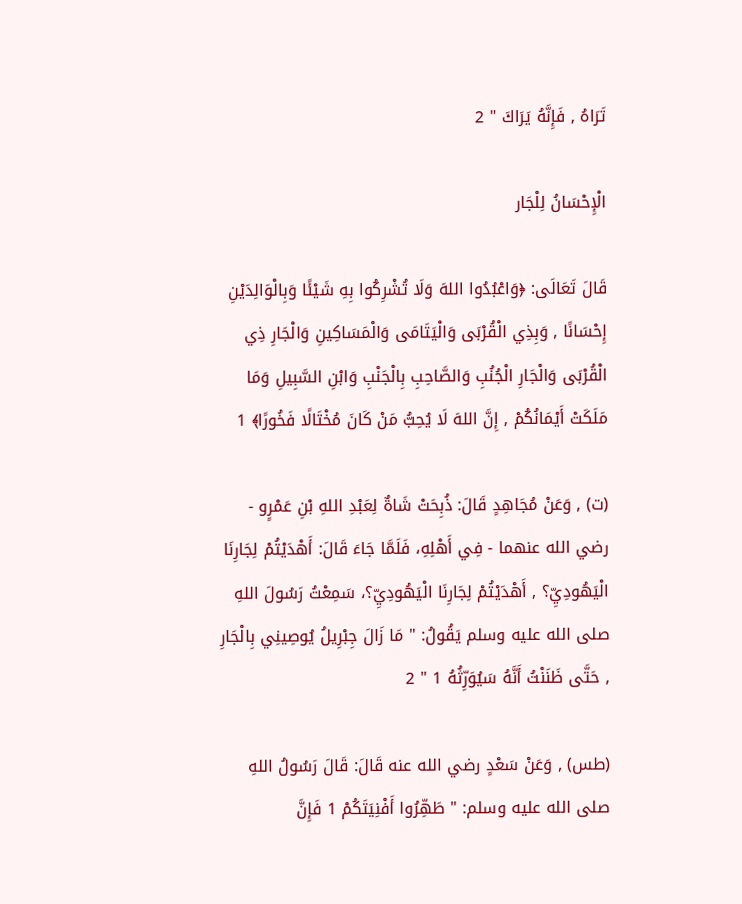تَرَاهُ , فَإِنَّهُ يَرَاكَ " 2

الْإِحْسَانُ لِلْجَار

قَالَ تَعَالَى: ﴿وَاعْبُدُوا اللهَ وَلَا تُشْرِكُوا بِهِ شَيْئًا وَبِالْوَالِدَيْنِ إِحْسَانًا , وَبِذِي الْقُرْبَى وَالْيَتَامَى وَالْمَسَاكِينِ وَالْجَارِ ذِي الْقُرْبَى وَالْجَارِ الْجُنُبِ وَالصَّاحِبِ بِالْجَنْبِ وَابْنِ السَّبِيلِ وَمَا مَلَكَتْ أَيْمَانُكُمْ , إِنَّ اللهَ لَا يُحِبُّ مَنْ كَانَ مُخْتَالًا فَخُورًا﴾ 1

(ت) , وَعَنْ مُجَاهِدٍ قَالَ: ذُبِحَتْ شَاةٌ لِعَبْدِ اللهِ بْنِ عَمْرٍو - رضي الله عنهما - فِي أَهْلِهِ، فَلَمَّا جَاءَ قَالَ: أَهْدَيْتُمْ لِجَارِنَا الْيَهُودِيِّ؟ , أَهْدَيْتُمْ لِجَارِنَا الْيَهُودِيِّ؟، سَمِعْتُ رَسُولَ اللهِ صلى الله عليه وسلم يَقُولُ: " مَا زَالَ جِبْرِيلُ يُوصِينِي بِالْجَارِ , حَتَّى ظَنَنْتُ أَنَّهُ سَيُوَرِّثُهُ 1 " 2

(طس) , وَعَنْ سَعْدٍ رضي الله عنه قَالَ: قَالَ رَسُولُ اللهِ صلى الله عليه وسلم: " طَهِّرُوا أَفْنِيَتَكُمْ 1 فَإِنَّ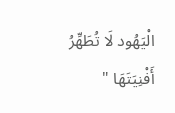الْيَهُود لَا تُطَهِّرُ أَفْنِيَتَهَا "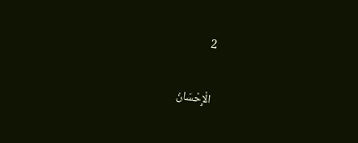2

الْإِحْسَانُ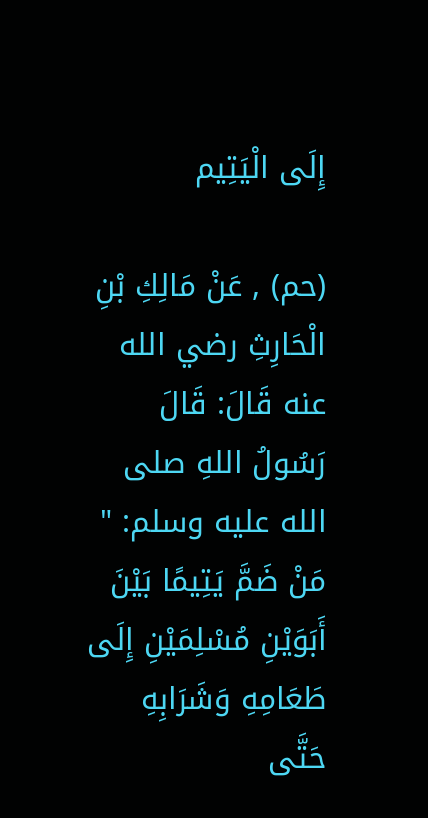إِلَى الْيَتِيم

(حم) , عَنْ مَالِكِ بْنِ الْحَارِثِ رضي الله عنه قَالَ: قَالَ رَسُولُ اللهِ صلى الله عليه وسلم: " مَنْ ضَمَّ يَتِيمًا بَيْنَ أَبَوَيْنِ مُسْلِمَيْنِ إِلَى طَعَامِهِ وَشَرَابِهِ حَتَّى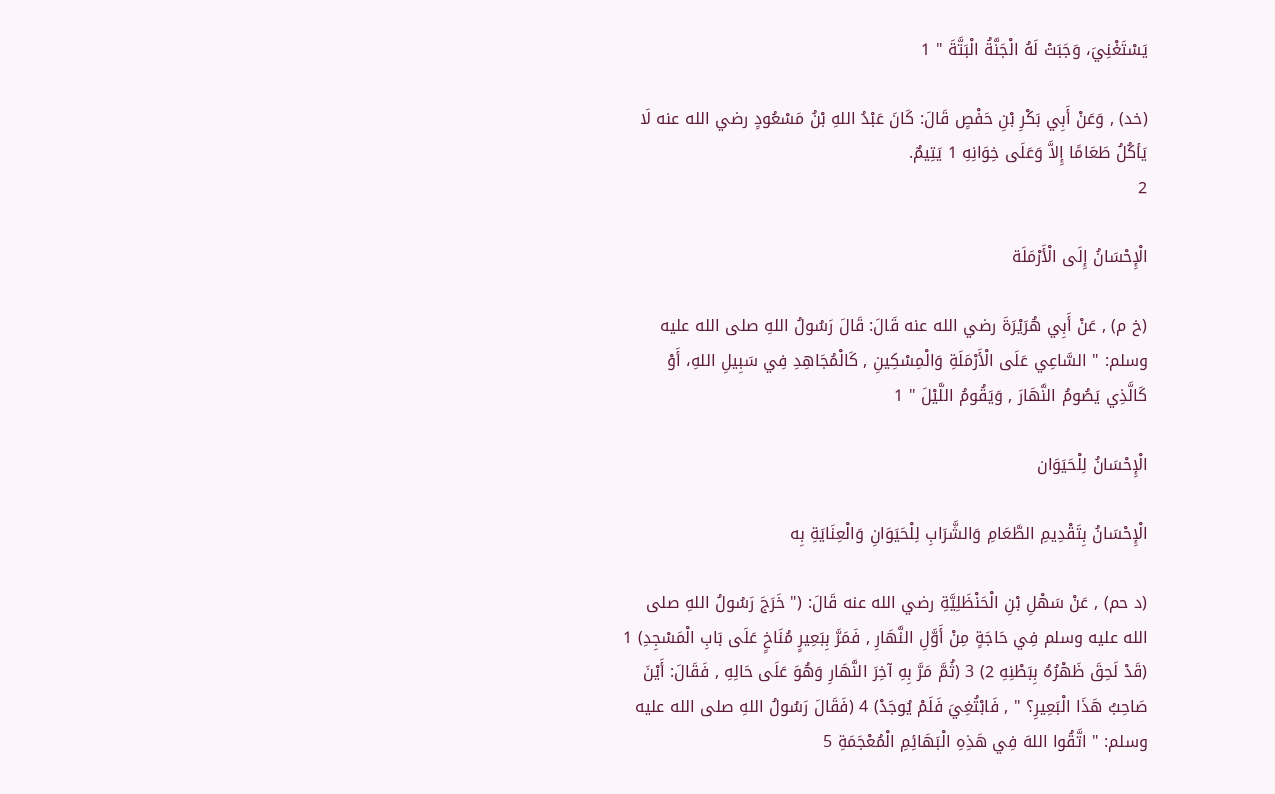يَسْتَغْنِيَ، وَجَبَتْ لَهُ الْجَنَّةُ الْبَتَّةَ " 1

(خد) , وَعَنْ أَبِي بَكْرِ بْنِ حَفْصٍ قَالَ: كَانَ عَبْدُ اللهِ بْنُ مَسْعُودٍ رضي الله عنه لَا يَأكُلُ طَعَامًا إِلاَّ وَعَلَى خِوَانِهِ 1 يَتِيمٌ.
2

الْإِحْسَانُ إِلَى الْأَرْمَلَة

(خ م) , عَنْ أَبِي هُرَيْرَةَ رضي الله عنه قَالَ: قَالَ رَسُولُ اللهِ صلى الله عليه وسلم: " السَّاعِي عَلَى الْأَرْمَلَةِ وَالْمِسْكِينِ , كَالْمُجَاهِدِ فِي سَبِيلِ اللهِ، أَوْ كَالَّذِي يَصُومُ النَّهَارَ , وَيَقُومُ اللَّيْلَ " 1

الْإِحْسَانُ لِلْحَيَوَان

الْإِحْسَانُ بِتَقْدِيمِ الطَّعَامِ وَالشَّرَابِ لِلْحَيَوَانِ وَالْعِنَايَةِ بِه

(د حم) , عَنْ سَهْلِ بْنِ الْحَنْظَلِيَّةِ رضي الله عنه قَالَ: (" خَرَجَ رَسُولُ اللهِ صلى الله عليه وسلم فِي حَاجَةٍ مِنْ أَوَّلِ النَّهَارِ , فَمَرَّ بِبَعِيرٍ مُنَاخٍ عَلَى بَابِ الْمَسْجِدِ) 1 (قَدْ لَحِقَ ظَهْرُهُ بِبَطْنِهِ 2) 3 (ثُمَّ مَرَّ بِهِ آخِرَ النَّهَارِ وَهُوَ عَلَى حَالِهِ , فَقَالَ: أَيْنَ صَاحِبُ هَذَا الْبَعِيرِ؟ " , فَابْتُغِيَ فَلَمْ يُوجَدْ) 4 (فَقَالَ رَسُولُ اللهِ صلى الله عليه وسلم: " اتَّقُوا اللهَ فِي هَذِهِ الْبَهَائِمِ الْمُعْجَمَةِ 5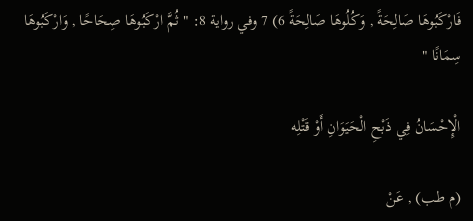فَارْكَبُوهَا صَالِحَةً , وَكُلُوهَا صَالِحَةً 6) 7 وفي رواية 8: " ثُمَّ ارْكَبُوهَا صِحَاحًا , وَارْكَبُوهَا سِمَانًا "

الْإِحْسَانُ فِي ذَبْحِ الْحَيَوَانِ أَوْ قَتْلِه

(م طب) , عَنْ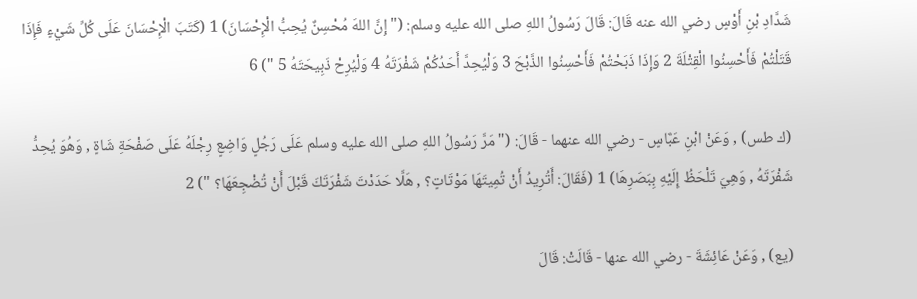شَدَّادِ بْنِ أَوْسٍ رضي الله عنه قَالَ: قَالَ رَسُولُ اللهِ صلى الله عليه وسلم: (" إِنَّ اللهَ مُحْسِنٌ يُحِبُّ الْإِحْسَانَ) 1 (كَتَبَ الْإِحْسَانَ عَلَى كُلِّ شَيْءٍ فَإِذَا قَتَلْتُمْ فَأَحْسِنُوا الْقِتْلَةَ 2 وَإِذَا ذَبَحْتُمْ فَأَحْسِنُوا الذَّبْحَ 3 وَلْيُحِدَّ أَحَدُكُمْ شَفْرَتَهُ 4 وَلْيُرِحْ ذَبِيحَتَهُ 5 ") 6

(ك طس) , وَعَنْ ابْنِ عَبَّاسٍ - رضي الله عنهما - قَالَ: (" مَرَّ رَسُولُ اللهِ صلى الله عليه وسلم عَلَى رَجُلٍ وَاضِعٍ رِجْلَهُ عَلَى صَفْحَةِ شَاةٍ , وَهُوَ يُحِدُّ شَفْرَتَهُ , وَهِيَ تَلْحَظُ إِلَيْهِ بِبَصَرِهَا) 1 (فَقَالَ: أَتُرِيدُ أَنْ تُمِيتَهَا مَوْتَاتٍ؟ , هَلَّا حَدَدْتَ شَفْرَتَكَ قَبْلَ أَنْ تُضْجِعَهَا؟ ") 2

(يع) , وَعَنْ عَائِشَةَ - رضي الله عنها - قَالَتْ: قَالَ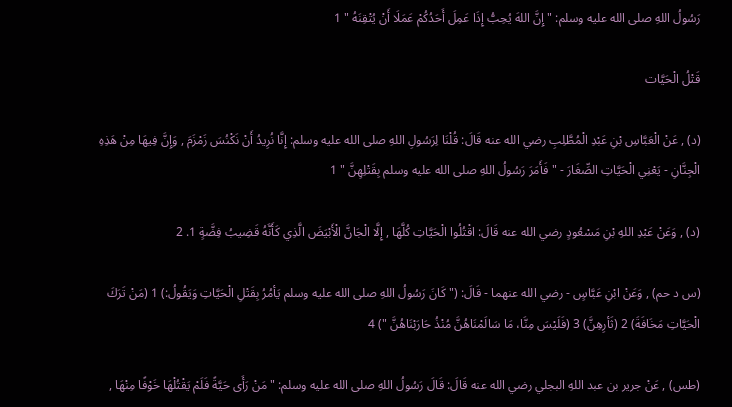رَسُولُ اللهِ صلى الله عليه وسلم: " إِنَّ اللهَ يُحِبُّ إِذَا عَمِلَ أَحَدُكُمْ عَمَلَا أَنْ يُتْقِنَهُ " 1

قَتْلُ الْحَيَّات

(د) , عَنْ الْعَبَّاسِ بْنِ عَبْدِ الْمُطَّلِبِ رضي الله عنه قَالَ: قُلْنَا لِرَسُولِ اللهِ صلى الله عليه وسلم: إِنَّا نُرِيدُ أَنْ نَكْنُسَ زَمْزَمَ , وَإِنَّ فِيهَا مِنْ هَذِهِ الْجِنَّانِ - يَعْنِي الْحَيَّاتِ الصِّغَارَ - " فَأَمَرَ رَسُولُ اللهِ صلى الله عليه وسلم بِقَتْلِهِنَّ " 1

(د) , وَعَنْ عَبْدِ اللهِ بْنِ مَسْعُودٍ رضي الله عنه قَالَ: اقْتُلُوا الْحَيَّاتِ كُلَّهَا , إِلَّا الْجَانَّ الْأَبْيَضَ الَّذِي كَأَنَّهُ قَضِيبُ فِضَّةٍ 1. 2

(س د حم) , وَعَنْ ابْنِ عَبَّاسٍ - رضي الله عنهما - قَالَ: (" كَانَ رَسُولُ اللهِ صلى الله عليه وسلم يَأمُرُ بِقَتْلِ الْحَيَّاتِ وَيَقُولُ:) 1 (مَنْ تَرَكَ الْحَيَّاتِ مَخَافَةَ) 2 (ثَأرِهِنَّ) 3 (فَلَيْسَ مِنَّا، مَا سَالَمْنَاهُنَّ مُنْذُ حَارَبْنَاهُنَّ ") 4

(طس) , عَنْ جرير بن عبد اللهِ البجلي رضي الله عنه قَالَ: قَالَ رَسُولُ اللهِ صلى الله عليه وسلم: " مَنْ رَأَى حَيَّةً فَلَمْ يَقْتُلْهَا خَوْفًا مِنْهَا ,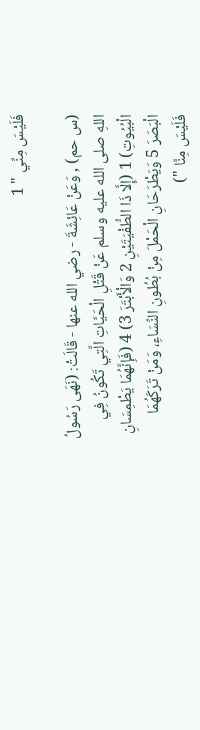فَلَيْسَ مِنِّي " 1

(س حم) , وَعَنْ عَائِشَةَ - رضي الله عنها - قَالَتْ: (نَهَى رَسُولُ اللهِ صلى الله عليه وسلم عَنْ قَتْلِ الْحَيَّاتِ الَّتِي تَكُونُ فِي الْبُيُوتِ) 1 (إِلَّا ذَا الطُّفْيَتَيْنِ 2 وَالْأَبْتَرَ 3) 4 (فَإِنَّهُمَا يَطْمِسَانِ الْبَصَرَ 5 وَيَطْرَحَانِ الْحَمْلَ مِنْ بُطُونِ النِّسَاءِ، وَمَنْ تَرَكَهُمَا فَلَيْسَ مِنَّا ")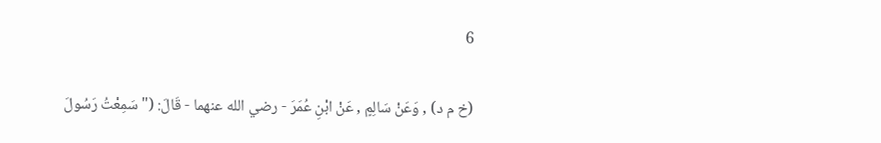6

(خ م د) , وَعَنْ سَالِمٍ , عَنْ ابْنِ عُمَرَ - رضي الله عنهما - قَالَ: (" سَمِعْتُ رَسُولَ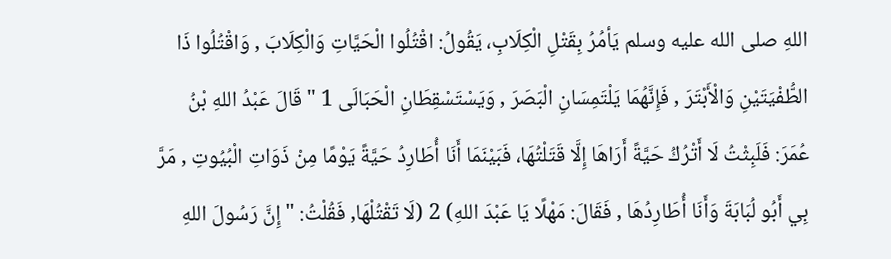اللهِ صلى الله عليه وسلم يَأمُرُ بِقَتْلِ الْكِلَابِ، يَقُولُ: اقْتُلُوا الْحَيَّاتِ وَالْكِلَابَ , وَاقْتُلُوا ذَا الطُّفْيَتَيْنِ وَالْأَبْتَرَ , فَإِنَّهُمَا يَلْتَمِسَانِ الْبَصَرَ , وَيَسْتَسْقِطَانِ الْحَبَالَى 1 " قَالَ عَبْدُ اللهِ بْنُ عُمَرَ: فَلَبِثْتُ لَا أَتْرُكُ حَيَّةً أَرَاهَا إِلَّا قَتَلْتُهَا، فَبَيْنَمَا أَنَا أُطَارِدُ حَيَّةً يَوْمًا مِنْ ذَوَاتِ الْبُيُوتِ , مَرَّ بِي أَبُو لُبَابَةَ وَأَنَا أُطَارِدُهَا , فَقَالَ: مَهْلًا يَا عَبْدَ اللهِ) 2 (لَا تَقْتُلْهَا, فَقُلْتُ: " إِنَّ رَسُولَ اللهِ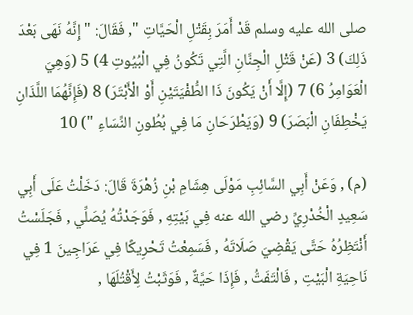صلى الله عليه وسلم قَدْ أَمَرَ بِقَتْلِ الْحَيَّاتِ ", فَقَالَ: " إِنَّهُ نَهَى بَعْدَ ذَلِكَ) 3 (عَنْ قَتْلِ الْجِنَّانِ الَّتِي تَكُونُ فِي الْبُيُوتِ 4) 5 (وَهِيَ الْعَوَامِرُ 6) 7 (إِلَّا أَنْ يَكُونَ ذَا الطُّفْيَتَيْنِ أَوْ الْأَبْتَرَ) 8 (فَإِنَّهُمَا اللَّذَانِ يَخْطِفَانِ الْبَصَرَ) 9 (وَيَطْرَحَانِ مَا فِي بُطُونِ النِّسَاءِ ") 10

(م) , وَعَنْ أَبِي السَّائِبِ مَوْلَى هِشَامِ بْنِ زُهْرَةَ قَالَ: دَخَلْتُ عَلَى أَبِي سَعِيدٍ الْخُدْرِيِّ رضي الله عنه فِي بَيْتِهِ , فَوَجَدْتُهُ يُصَلِّي , فَجَلَسْتُ أَنْتَظِرُهُ حَتَّى يَقْضِيَ صَلَاتَهُ , فَسَمِعْتُ تَحْرِيكًا فِي عَرَاجِينَ 1 فِي نَاحِيَةِ الْبَيْتِ , فَالْتَفَتُّ , فَإِذَا حَيَّةٌ , فَوَثَبْتُ لِأَقْتُلَهَا ,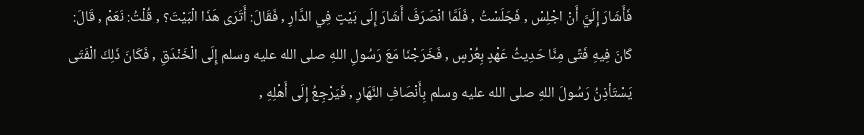فَأَشَارَ إِلَيَّ أَنْ اجْلِسْ , فَجَلَسْتُ , فَلَمَّا انْصَرَفَ أَشَارَ إِلَى بَيْتٍ فِي الدَّارِ , فَقَالَ: أَتَرَى هَذَا الْبَيْتَ؟ , قُلْتُ: نَعَمْ , قَالَ: كَانَ فِيهِ فَتًى مِنَّا حَدِيثُ عَهْدٍ بِعُرْسٍ , فَخَرَجْنَا مَعَ رَسُولِ اللهِ صلى الله عليه وسلم إِلَى الْخَنْدَقِ , فَكَانَ ذَلِكَ الْفَتَى يَسْتَأذِنُ رَسُولَ اللهِ صلى الله عليه وسلم بِأَنْصَافِ النَّهَارِ , فَيَرْجِعُ إِلَى أَهْلِهِ ,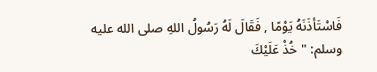فَاسْتَأذَنَهُ يَوْمًا , فَقَالَ لَهُ رَسُولُ اللهِ صلى الله عليه وسلم: " خُذْ عَلَيْكَ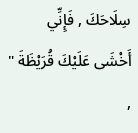سِلَاحَكَ , فَإِنِّي أَخْشَى عَلَيْكَ قُرَيْظَةَ " ,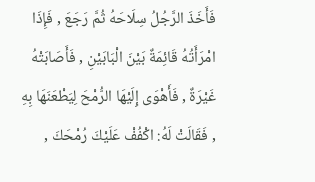فَأَخَذَ الرَّجُلُ سِلَاحَهُ ثُمَّ رَجَعَ , فَإِذَا امْرَأَتُهُ قَائِمَةٌ بَيْنَ الْبَابَيْنِ , فَأَصَابَتْهُ غَيْرَةٌ , فَأَهْوَى إِلَيْهَا الرُّمْحَ لِيَطْعَنَهَا بِهِ , فَقَالَتْ لَهُ: اكْفُفْ عَلَيْكَ رُمْحَكَ ,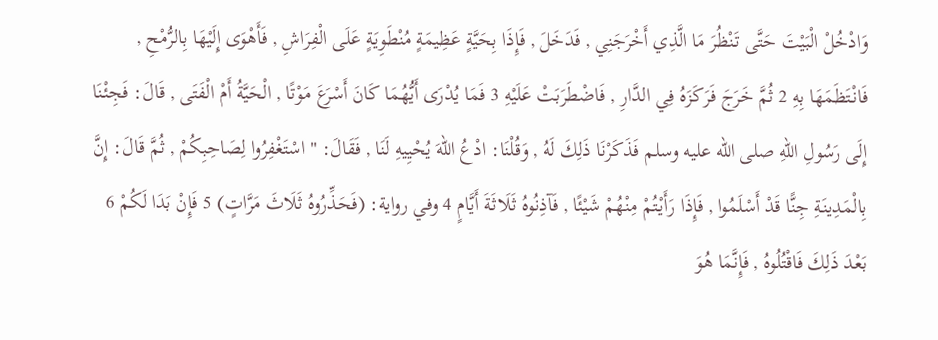وَادْخُلْ الْبَيْتَ حَتَّى تَنْظُرَ مَا الَّذِي أَخْرَجَنِي , فَدَخَلَ , فَإِذَا بِحَيَّةٍ عَظِيمَةٍ مُنْطَوِيَةٍ عَلَى الْفِرَاشِ , فَأَهْوَى إِلَيْهَا بِالرُّمْحِ , فَانْتَظَمَهَا بِهِ 2 ثُمَّ خَرَجَ فَرَكَزَهُ فِي الدَّارِ , فَاضْطَرَبَتْ عَلَيْهِ 3 فَمَا يُدْرَى أَيُّهُمَا كَانَ أَسْرَعَ مَوْتًا , الْحَيَّةُ أَمْ الْفَتَى , قَالَ: فَجِئْنَا إِلَى رَسُولِ اللهِ صلى الله عليه وسلم فَذَكَرْنَا ذَلِكَ لَهُ , وَقُلْنَا: ادْعُ اللهَ يُحْيِيهِ لَنَا , فَقَالَ: " اسْتَغْفِرُوا لِصَاحِبِكُمْ , ثُمَّ قَالَ: إِنَّ بِالْمَدِينَةِ جِنًّا قَدْ أَسْلَمُوا , فَإِذَا رَأَيْتُمْ مِنْهُمْ شَيْئًا , فَآذِنُوهُ ثَلَاثَةَ أَيَّامٍ 4 وفي رواية: (فَحَذِّرُوهُ ثَلَاثَ مَرَّاتٍ) 5 فَإِنْ بَدَا لَكُمْ 6 بَعْدَ ذَلِكَ فَاقْتُلُوهُ , فَإِنَّمَا هُوَ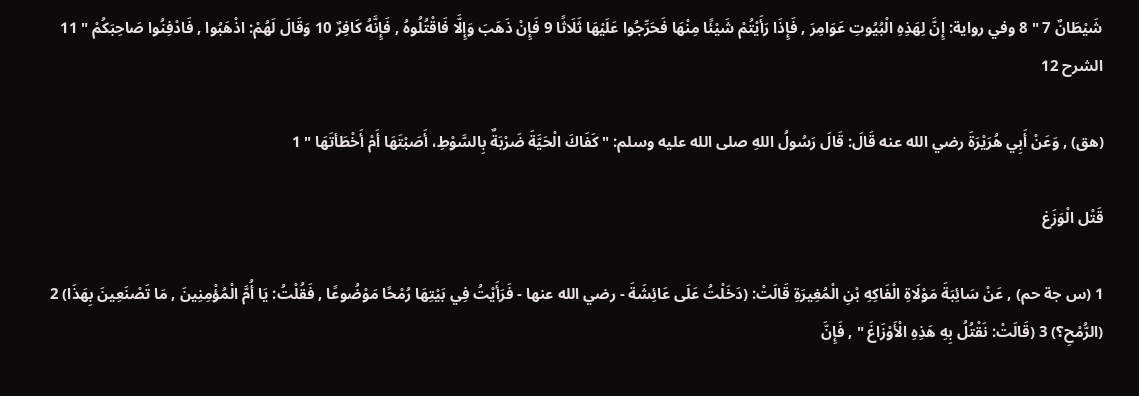شَيْطَانٌ 7 " 8 وفي رواية: إِنَّ لِهَذِهِ الْبُيُوتِ عَوَامِرَ , فَإِذَا رَأَيْتُمْ شَيْئًا مِنْهَا فَحَرِّجُوا عَلَيْهَا ثَلَاثًا 9 فَإِنْ ذَهَبَ وَإِلَّا فَاقْتُلُوهُ , فَإِنَّهُ كَافِرٌ 10 وَقَالَ لَهُمْ: اذْهَبُوا , فَادْفِنُوا صَاحِبَكُمْ " 11 الشرح 12

(هق) , وَعَنْ أَبِي هُرَيْرَةَ رضي الله عنه قَالَ: قَالَ رَسُولُ اللهِ صلى الله عليه وسلم: " كَفَاكَ الْحَيَّةَ ضَرْبَةٌ بِالسَّوْطِ، أَصَبْتَهَا أَمْ أَخْطَأتَهَا " 1

قَتْل الْوَزَغ

1 (س جة حم) , عَنْ سَائِبَةَ مَوْلَاةِ الْفَاكِهِ بْنِ الْمُغِيرَةِ قَالَتْ: (دَخَلْتُ عَلَى عَائِشَةَ - رضي الله عنها - فَرَأَيْتُ فِي بَيْتِهَا رُمْحًا مَوْضُوعًا , فَقُلْتُ: يَا أُمَّ الْمُؤْمِنِينَ , مَا تَصْنَعِينَ بِهَذَا) 2 (الرُّمْحِ؟) 3 (قَالَتْ: نَقْتُلُ بِهِ هَذِهِ الْأَوْزَاغَ " , فَإِنَّ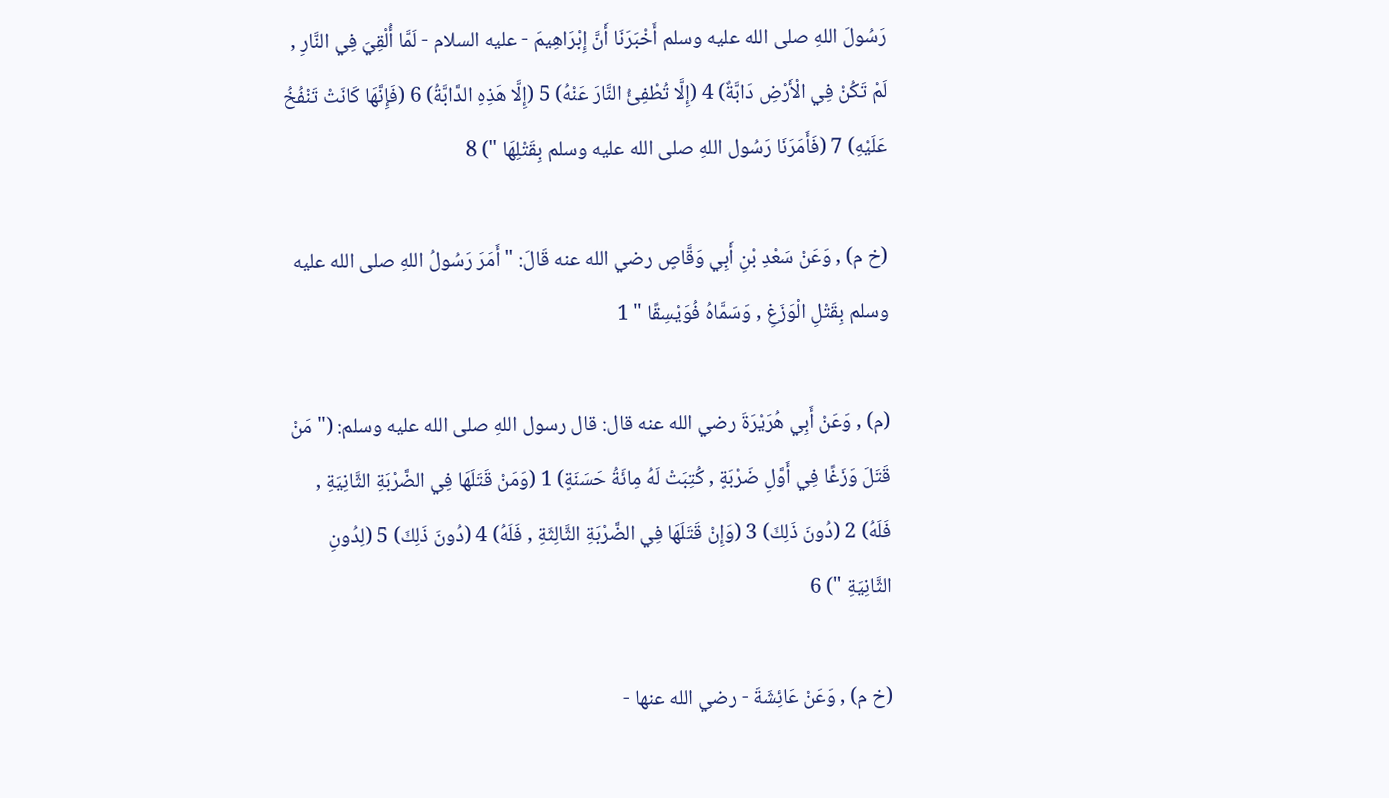رَسُولَ اللهِ صلى الله عليه وسلم أَخْبَرَنَا أَنَّ إِبْرَاهِيمَ - عليه السلام - لَمَّا أُلْقِيَ فِي النَّارِ , لَمْ تَكُنْ فِي الْأَرْضِ دَابَّةٌ) 4 (إِلَّا تُطْفِئُ النَّارَ عَنْهُ) 5 (إِلَّا هَذِهِ الدَّابَّةُ) 6 (فَإِنَّهَا كَانَتْ تَنْفُخُ عَلَيْهِ) 7 (فَأَمَرَنَا رَسُول اللهِ صلى الله عليه وسلم بِقَتْلِهَا ") 8

(خ م) , وَعَنْ سَعْدِ بْنِ أَبِي وَقَّاصٍ رضي الله عنه قَالَ: " أَمَرَ رَسُولُ اللهِ صلى الله عليه وسلم بِقَتْلِ الْوَزَغِ , وَسَمَّاهُ فُوَيْسِقًا " 1

(م) , وَعَنْ أَبِي هُرَيْرَةَ رضي الله عنه قال: قال رسول اللهِ صلى الله عليه وسلم: (" مَنْ قَتَلَ وَزَغًا فِي أَوَّلِ ضَرْبَةٍ , كُتِبَتْ لَهُ مِائَةُ حَسَنَةٍ) 1 (وَمَنْ قَتَلَهَا فِي الضَّرْبَةِ الثَّانِيَةِ , فَلَهُ) 2 (دُونَ ذَلِكَ) 3 (وَإِنْ قَتَلَهَا فِي الضَّرْبَةِ الثَّالِثَةِ , فَلَهُ) 4 (دُونَ ذَلِكَ) 5 (لِدُونِ الثَّانِيَةِ ") 6

(خ م) , وَعَنْ عَائِشَةَ - رضي الله عنها -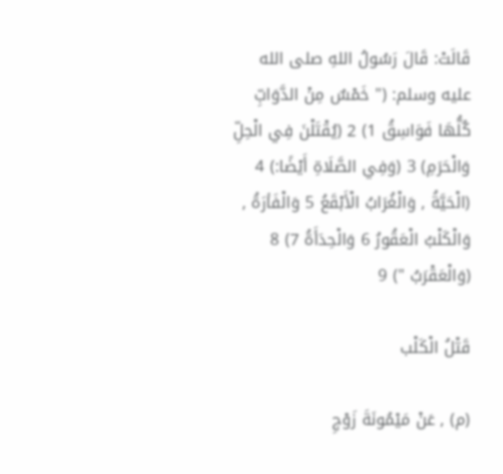قَالَتْ: قَالَ رَسُولُ اللهِ صلى الله عليه وسلم: (" خَمْسٌ مِنْ الدَّوَابِّ كُلُّهَا فَوَاسِقُ 1) 2 (يُقْتَلْنَ فِي الْحِلِّ وَالْحَرَمِ) 3 (وَفِي الصَّلَاةِ أَيْضًا:) 4 (الْحَيَّةُ , وَالْغُرَابُ الْأَبْقَعُ 5 وَالْفَأرَةُ , وَالْكَلْبُ الْعَقُورُ 6 وَالْحِدَأَةُ 7) 8 (وَالْعَقْرَبُ ") 9

قَتْلُ الْكَلْب

(م) , عَنْ مَيْمُونَةَ زَوْجِ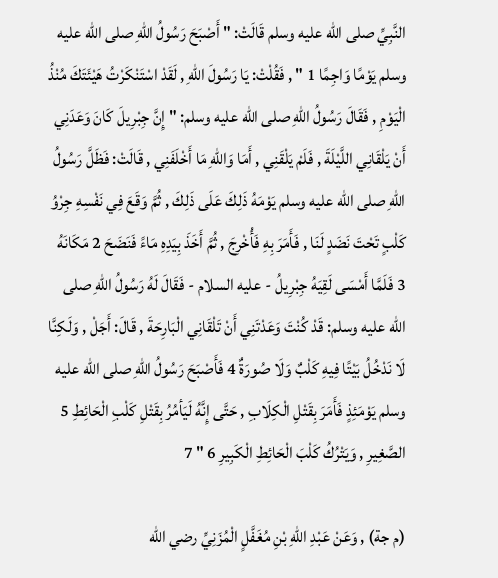النَّبِيِّ صلى الله عليه وسلم قَالَتْ: " أَصْبَحَ رَسُولُ اللهِ صلى الله عليه وسلم يَوْمًا وَاجِمًا 1 " , فَقُلْتْ: يَا رَسُولَ اللهِ , لَقَدْ اسْتَنْكَرْتُ هَيْئَتَكَ مُنْذُ الْيَوْمِ , فَقَالَ رَسُولُ اللهِ صلى الله عليه وسلم: " إِنَّ جِبْرِيلَ كَانَ وَعَدَنِي أَنْ يَلْقَانِي اللَّيْلَةَ , فَلَمْ يَلْقَنِي , أَمَا وَاللهِ مَا أَخْلَفَنِي , قَالَتْ: فَظَلَّ رَسُولُ اللهِ صلى الله عليه وسلم يَوْمَهُ ذَلِكَ عَلَى ذَلِكَ , ثُمَّ وَقَعَ فِي نَفْسِهِ جِرْوُ كَلْبٍ تَحْتَ نَضَدٍ لَنَا , فَأَمَرَ بِهِ فَأُخْرِجَ , ثُمَّ أَخَذَ بِيَدِهِ مَاءً فَنَضَحَ 2 مَكَانَهُ 3 فَلَمَّا أَمْسَى لَقِيَهُ جِبْرِيلُ - عليه السلام - فَقَالَ لَهُ رَسُولُ اللهِ صلى الله عليه وسلم: قَدْ كُنْتَ وَعَدْتَنِي أَنْ تَلْقَانِي الْبَارِحَةَ , قَالَ: أَجَلْ , وَلَكِنَّا لَا نَدْخُلُ بَيْتًا فِيهِ كَلْبٌ وَلَا صُورَةٌ 4 فَأَصْبَحَ رَسُولُ اللهِ صلى الله عليه وسلم يَوْمَئِذٍ فَأَمَرَ بِقَتْلِ الْكِلَابِ , حَتَّى إِنَّهُ لَيَأمُرُ بِقَتْلِ كَلْبِ الْحَائِطِ 5 الصَّغِيرِ , وَيَتْرُكُ كَلْبَ الْحَائِطِ الْكَبِيرِ 6 " 7

(م جة) , وَعَنْ عَبْدِ اللهِ بْنِ مُغَفَّلٍ الْمُزَنِيِّ رضي الله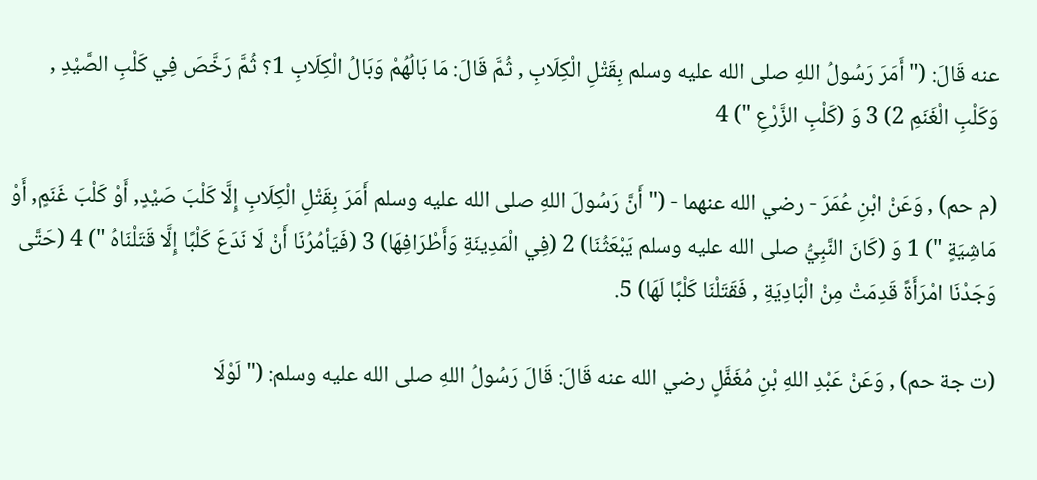عنه قَالَ: (" أَمَرَ رَسُولُ اللهِ صلى الله عليه وسلم بِقَتْلِ الْكِلَابِ , ثُمَّ قَالَ: مَا بَالُهُمْ وَبَالُ الْكِلَابِ 1؟ ثُمَّ رَخَّصَ فِي كَلْبِ الصَّيْدِ , وَكَلْبِ الْغَنَمِ 2) 3 وَ (كَلْبِ الزَّرْعِ ") 4

(م حم) , وَعَنْ ابْنِ عُمَرَ - رضي الله عنهما - (" أَنَّ رَسُولَ اللهِ صلى الله عليه وسلم أَمَرَ بِقَتْلِ الْكِلَابِ إِلَّا كَلْبَ صَيْدٍ, أَوْ كَلْبَ غَنَمٍ, أَوْ مَاشِيَةٍ ") 1 وَ (كَانَ النَّبِيُّ صلى الله عليه وسلم يَبْعَثُنَا) 2 (فِي الْمَدِينَةِ وَأَطْرَافِهَا) 3 (فَيَأمُرُنَا أَنْ لَا نَدَعَ كَلْبًا إِلَّا قَتَلْنَاهُ ") 4 (حَتَّى وَجَدْنَا امْرَأَةً قَدِمَتْ مِنْ الْبَادِيَةِ , فَقَتَلْنَا كَلْبًا لَهَا) 5.

(ت جة حم) , وَعَنْ عَبْدِ اللهِ بْنِ مُغَفَّلٍ رضي الله عنه قَالَ: قَالَ رَسُولُ اللهِ صلى الله عليه وسلم: (" لَوْلَا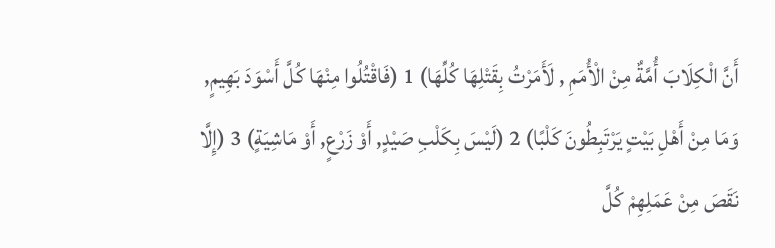أَنَّ الْكِلَابَ أُمَّةٌ مِنْ الْأُمَمِ , لَأَمَرْتُ بِقَتْلِهَا كُلِّهَا) 1 (فَاقْتُلُوا مِنْهَا كُلَّ أَسْوَدَ بَهِيمٍ, وَمَا مِنْ أَهْلِ بَيْتٍ يَرْتَبِطُونَ كَلْبًا) 2 (لَيْسَ بِكَلْبِ صَيْدٍ, أَوْ زَرْعٍ, أَوْ مَاشِيَةٍ) 3 (إِلَّا نَقَصَ مِنْ عَمَلِهِمْ كُلَّ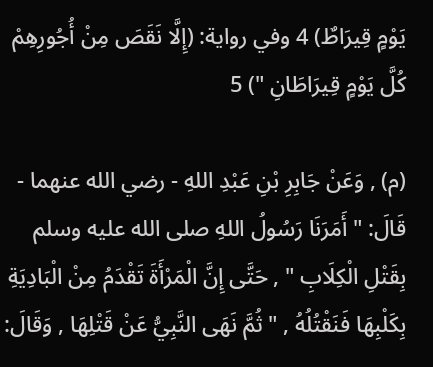يَوْمٍ قِيرَاطٌ) 4 وفي رواية: (إِلَّا نَقَصَ مِنْ أُجُورِهِمْ كُلَّ يَوْمٍ قِيرَاطَانِ ") 5

(م) , وَعَنْ جَابِرِ بْنِ عَبْدِ اللهِ - رضي الله عنهما - قَالَ: " أَمَرَنَا رَسُولُ اللهِ صلى الله عليه وسلم بِقَتْلِ الْكِلَابِ " , حَتَّى إِنَّ الْمَرْأَةَ تَقْدَمُ مِنْ الْبَادِيَةِ بِكَلْبِهَا فَنَقْتُلُهُ , " ثُمَّ نَهَى النَّبِيُّ عَنْ قَتْلِهَا , وَقَالَ: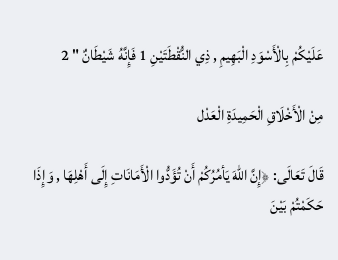عَلَيْكُمْ بِالْأَسْوَدِ الْبَهِيمِ , ذِي النُّقْطَتَيْنِ 1 فَإِنَّهُ شَيْطَانٌ " 2

مِنْ الْأَخْلَاقِ الْحَمِيدَةِ الْعَدْل

قَالَ تَعَالَى: ﴿إِنَّ اللهَ يَأمُرُكُمْ أَنْ تُؤَدُّوا الْأَمَانَاتِ إِلَى أَهْلِهَا , وَإِذَا حَكَمْتُمْ بَيْنَ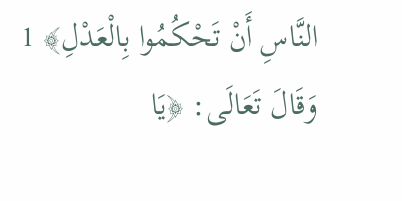النَّاسِ أَنْ تَحْكُمُوا بِالْعَدْلِ﴾ 1 وَقَالَ تَعَالَى: ﴿يَا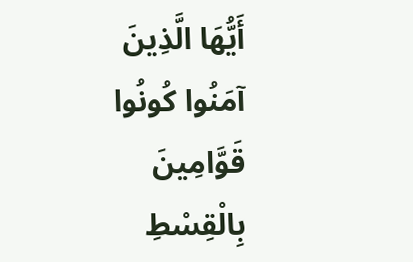أَيُّهَا الَّذِينَ آمَنُوا كُونُوا قَوَّامِينَ بِالْقِسْطِ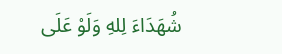شُهَدَاءَ لِلهِ وَلَوْ عَلَى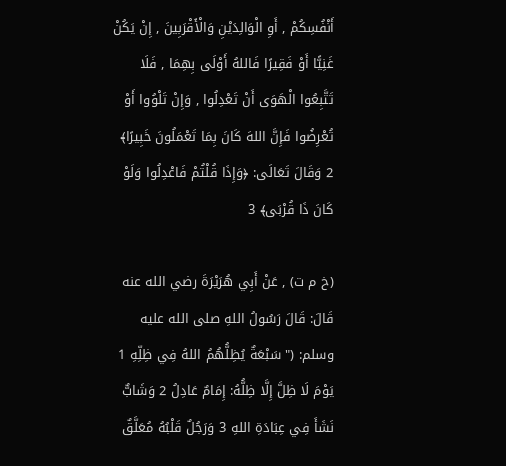أَنْفُسِكُمْ , أَوِ الْوَالِدَيْنِ وَالْأَقْرَبِينَ , إِنْ يَكُنْ غَنِيًّا أَوْ فَقِيرًا فَاللهُ أَوْلَى بِهِمَا , فَلَا تَتَّبِعُوا الْهَوَى أَنْ تَعْدِلُوا , وَإِنْ تَلْوُوا أَوْ تُعْرِضُوا فَإِنَّ اللهَ كَانَ بِمَا تَعْمَلُونَ خَبِيرًا﴾ 2 وَقَالَ تَعَالَى: ﴿وَإِذَا قُلْتُمْ فَاعْدِلُوا وَلَوْ كَانَ ذَا قُرْبَى﴾ 3

(خ م ت) , عَنْ أَبِي هُرَيْرَةَ رضي الله عنه قَالَ: قَالَ رَسُولُ اللهِ صلى الله عليه وسلم: (" سَبْعَةٌ يُظِلُّهُمُ اللهُ فِي ظِلِّهِ 1 يَوْمَ لَا ظِلَّ إِلَّا ظِلُّهُ: إِمَامٌ عَادِلُ 2 وَشَابٌّ نَشَأَ فِي عِبَادَةِ اللهِ 3 وَرَجُلٌ قَلْبُهُ مُعَلَّقٌ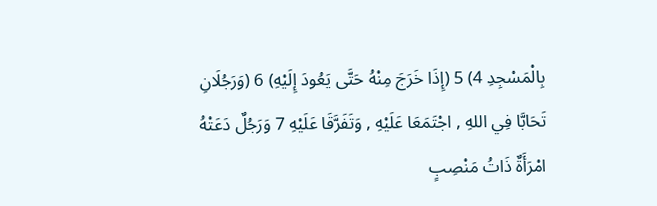بِالْمَسْجِدِ 4) 5 (إِذَا خَرَجَ مِنْهُ حَتَّى يَعُودَ إِلَيْهِ) 6 (وَرَجُلَانِ تَحَابَّا فِي اللهِ , اجْتَمَعَا عَلَيْهِ , وَتَفَرَّقَا عَلَيْهِ 7 وَرَجُلٌ دَعَتْهُ امْرَأَةٌ ذَاتُ مَنْصِبٍ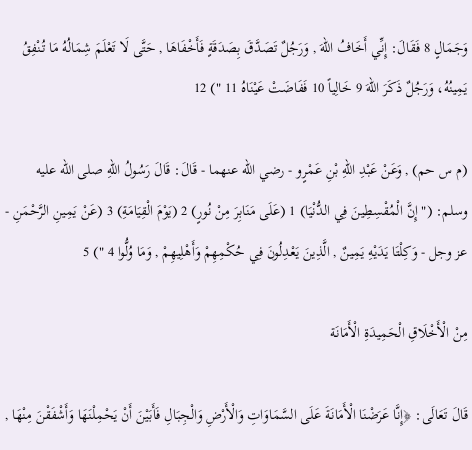وَجَمَالٍ 8 فَقَالَ: إِنِّي أَخَافُ اللهَ , وَرَجُلٌ تَصَدَّقَ بِصَدَقَةٍ فَأَخْفَاهَا , حَتَّى لَا تَعْلَمَ شِمَالُهُ مَا تُنْفِقُ يَمِينُهُ، وَرَجُلٌ ذَكَرَ اللهَ 9 خَالِياً 10 فَفَاضَتْ عَيْنَاهُ 11 ") 12

(م س حم) , وَعَنْ عَبْدِ اللهِ بْنِ عَمْرٍو - رضي الله عنهما - قَالَ: قَالَ رَسُولُ اللهِ صلى الله عليه وسلم: (" إِنَّ الْمُقْسِطِينَ فِي الدُّنْيَا) 1 (عَلَى مَنَابِرَ مِنْ نُورٍ) 2 (يَوْمَ الْقِيَامَةِ) 3 (عَنْ يَمِينِ الرَّحْمَنِ - عز وجل - وَكِلْتَا يَدَيْهِ يَمِينٌ , الَّذِينَ يَعْدِلُونَ فِي حُكْمِهِمْ وَأَهْلِيهِمْ , وَمَا وُلُّوا 4 ") 5

مِنْ الْأَخْلَاقِ الْحَمِيدَةِ الْأَمَانَة

قَالَ تَعَالَى: ﴿إِنَّا عَرَضْنَا الْأَمَانَةَ عَلَى السَّمَاوَاتِ وَالْأَرْضِ وَالْجِبَالِ فَأَبَيْنَ أَنْ يَحْمِلْنَهَا وَأَشْفَقْنَ مِنْهَا ,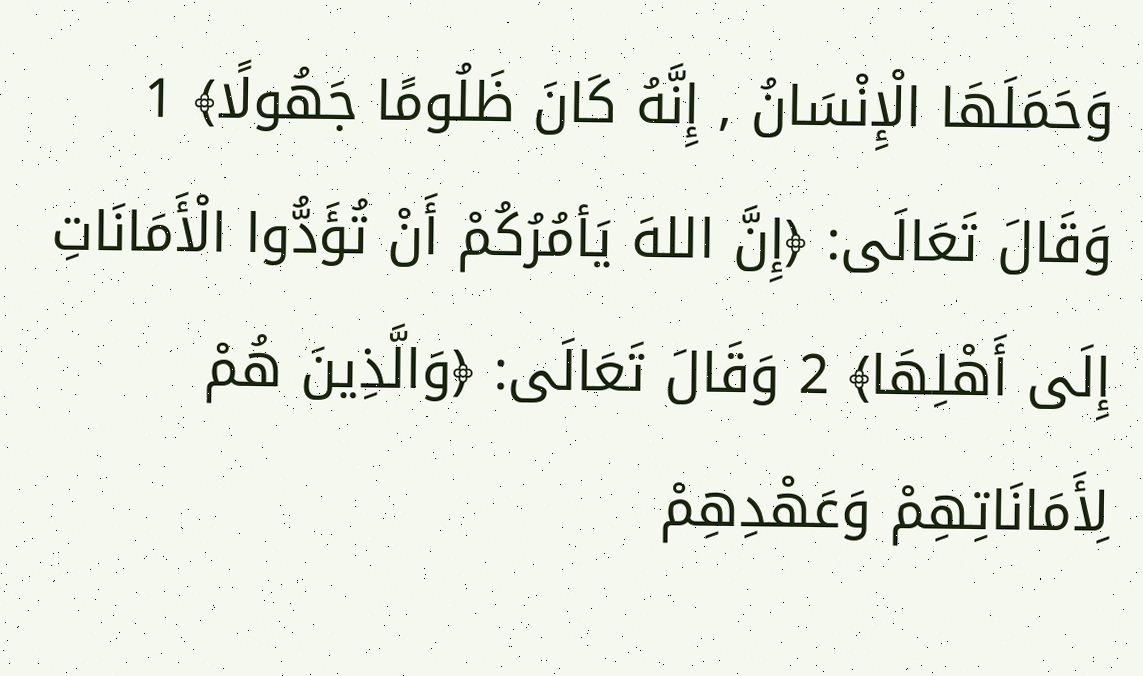وَحَمَلَهَا الْإِنْسَانُ , إِنَّهُ كَانَ ظَلُومًا جَهُولًا﴾ 1 وَقَالَ تَعَالَى: ﴿إِنَّ اللهَ يَأمُرُكُمْ أَنْ تُؤَدُّوا الْأَمَانَاتِ إِلَى أَهْلِهَا﴾ 2 وَقَالَ تَعَالَى: ﴿وَالَّذِينَ هُمْ لِأَمَانَاتِهِمْ وَعَهْدِهِمْ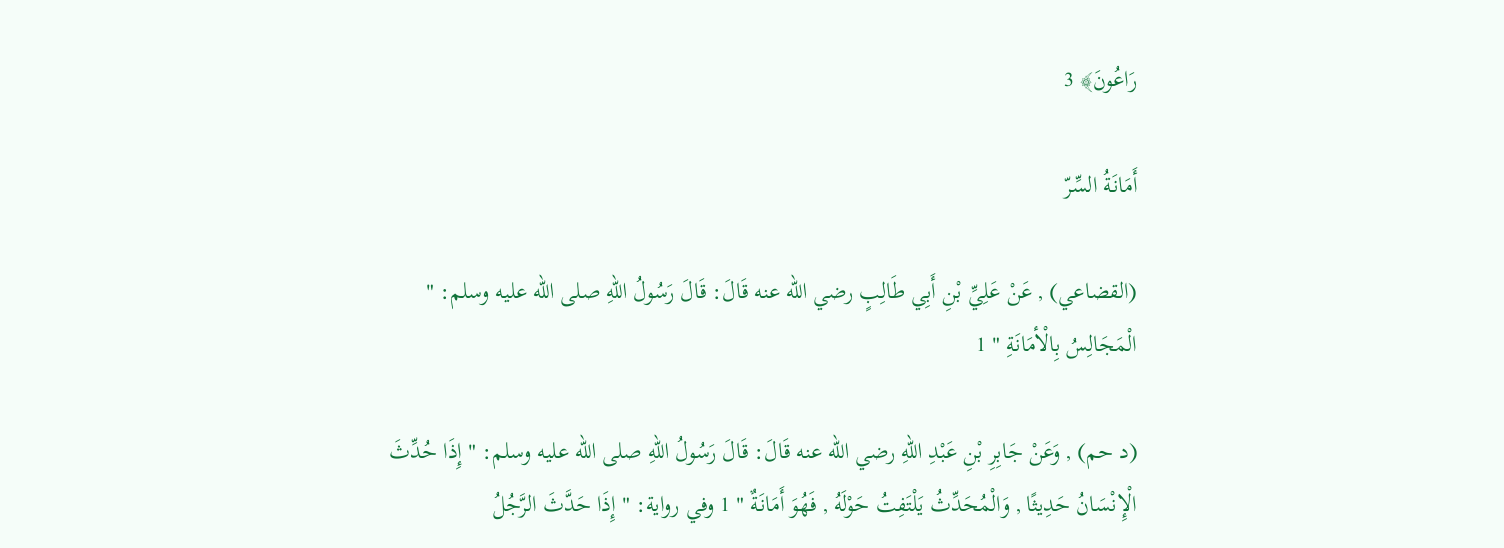رَاعُونَ﴾ 3

أَمَانَةُ السِّرّ

(القضاعي) , عَنْ عَلِيِّ بْنِ أَبِي طَالِبٍ رضي الله عنه قَالَ: قَالَ رَسُولُ اللهِ صلى الله عليه وسلم: " الْمَجَالِسُ بِالْأمَانَةِ " 1

(د حم) , وَعَنْ جَابِرِ بْنِ عَبْدِ اللهِ رضي الله عنه قَالَ: قَالَ رَسُولُ اللهِ صلى الله عليه وسلم: " إِذَا حُدِّثَ الْإِنْسَانُ حَدِيثًا , وَالْمُحَدِّثُ يَلْتَفِتُ حَوْلَهُ , فَهُوَ أَمَانَةٌ " 1 وفي رواية: " إِذَا حَدَّثَ الرَّجُلُ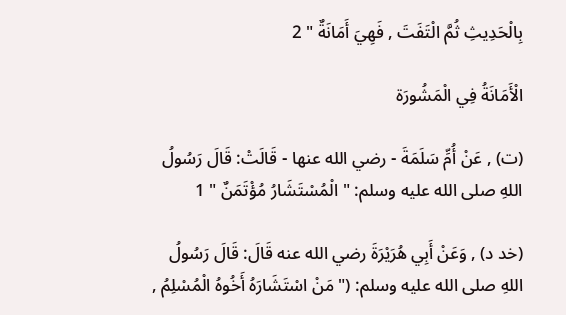بِالْحَدِيثِ ثُمَّ الْتَفَتَ , فَهِيَ أَمَانَةٌ " 2

الْأَمَانَةُ فِي الْمَشُورَة

(ت) , عَنْ أُمِّ سَلَمَةَ - رضي الله عنها - قَالَتْ: قَالَ رَسُولُ اللهِ صلى الله عليه وسلم: " الْمُسْتَشَارُ مُؤْتَمَنٌ " 1

(خد د) , وَعَنْ أَبِي هُرَيْرَةَ رضي الله عنه قَالَ: قَالَ رَسُولُ اللهِ صلى الله عليه وسلم: (" مَنْ اسْتَشَارَهُ أَخُوهُ الْمُسْلِمُ ,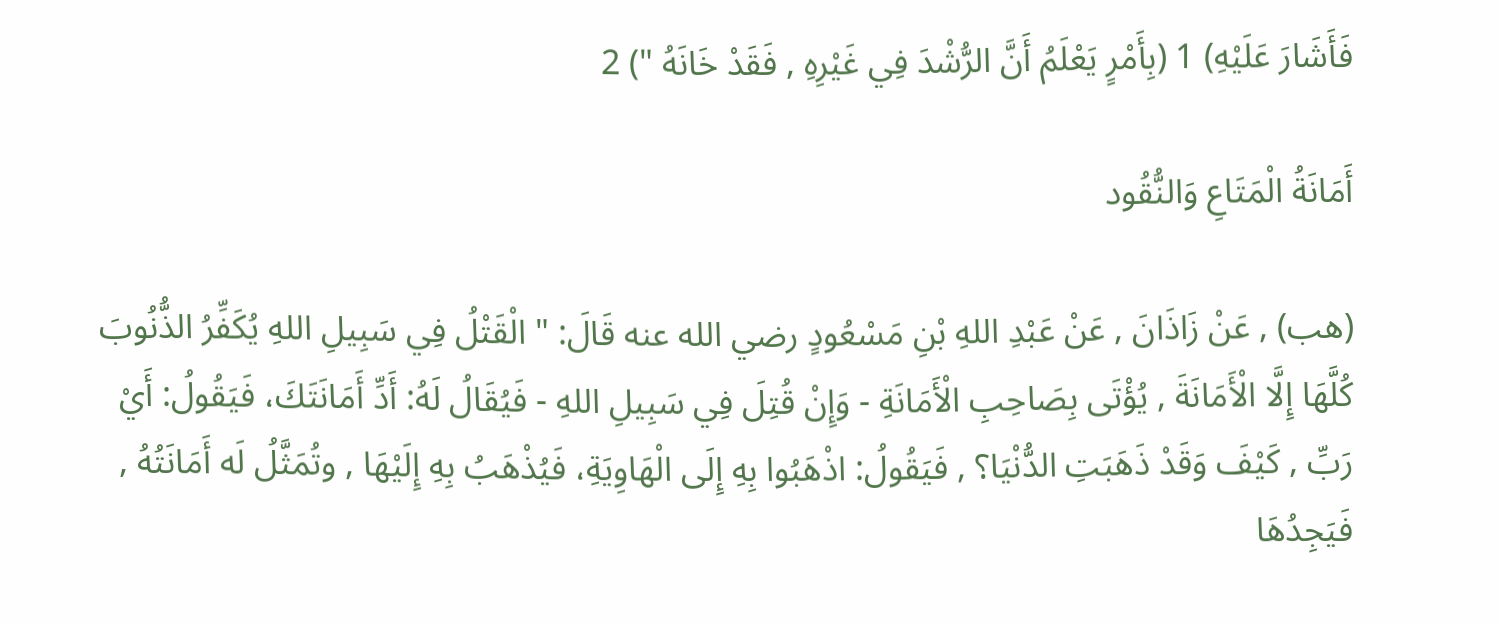فَأَشَارَ عَلَيْهِ) 1 (بِأَمْرٍ يَعْلَمُ أَنَّ الرُّشْدَ فِي غَيْرِهِ , فَقَدْ خَانَهُ ") 2

أَمَانَةُ الْمَتَاعِ وَالنُّقُود

(هب) , عَنْ زَاذَانَ , عَنْ عَبْدِ اللهِ بْنِ مَسْعُودٍ رضي الله عنه قَالَ: " الْقَتْلُ فِي سَبِيلِ اللهِ يُكَفِّرُ الذُّنُوبَ كُلَّهَا إِلَّا الْأَمَانَةَ , يُؤْتَى بِصَاحِبِ الْأَمَانَةِ - وَإِنْ قُتِلَ فِي سَبِيلِ اللهِ - فَيُقَالُ لَهُ: أَدِّ أَمَانَتَكَ، فَيَقُولُ: أَيْ رَبِّ , كَيْفَ وَقَدْ ذَهَبَتِ الدُّنْيَا؟ , فَيَقُولُ: اذْهَبُوا بِهِ إِلَى الْهَاوِيَةِ، فَيُذْهَبُ بِهِ إِلَيْهَا , وتُمَثَّلُ لَه أَمَانَتُهُ , فَيَجِدُهَا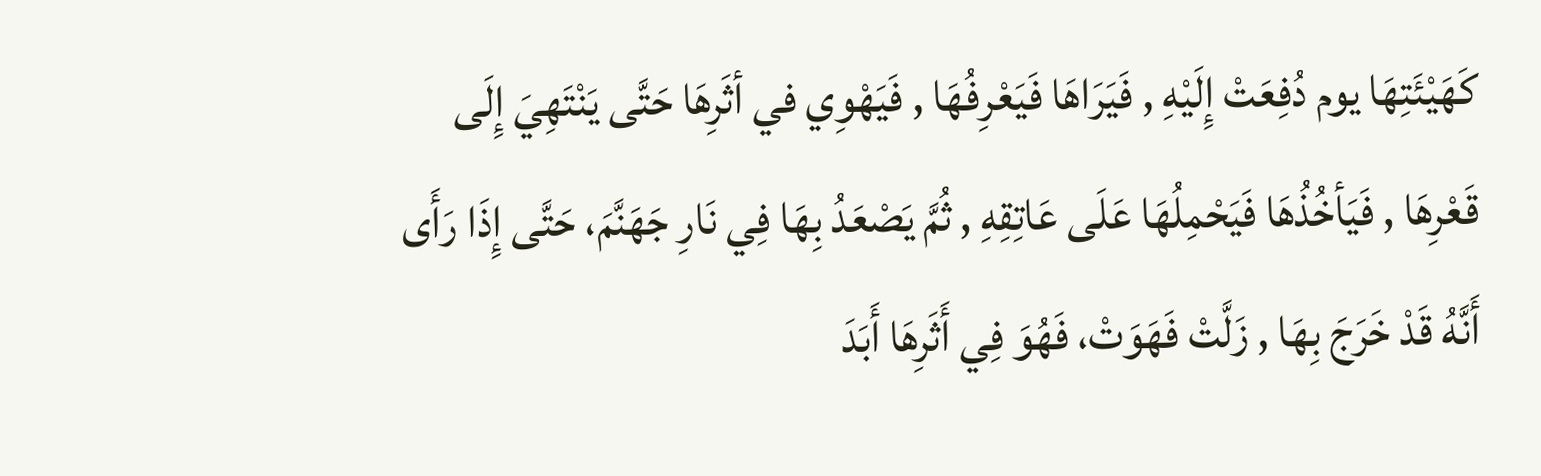كَهَيْئَتِهَا يوم دُفِعَتْ إِلَيْهِ , فَيَرَاهَا فَيَعْرِفُهَا , فَيَهْوِي في أثَرِهَا حَتَّى يَنْتَهِيَ إِلَى قَعْرِهَا , فَيَأخُذُهَا فَيَحْمِلُهَا عَلَى عَاتِقِهِ , ثُمَّ يَصْعَدُ بِهَا فِي نَارِ جَهَنَّمَ، حَتَّى إِذَا رَأَى أَنَّهُ قَدْ خَرَجَ بِهَا , زَلَّتْ فَهَوَتْ، فَهُوَ فِي أَثَرِهَا أَبَدَ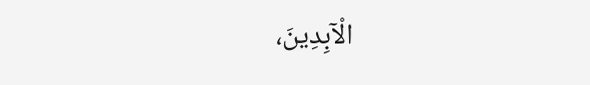الْآبِدِينَ،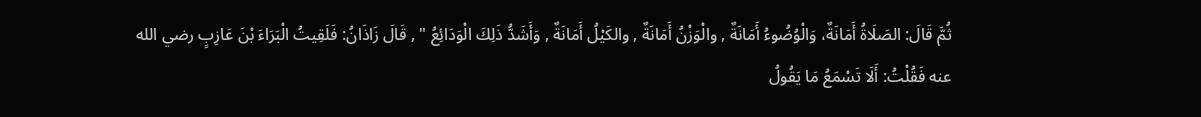ثُمَّ قَالَ: الصَلَاةُ أَمَانَةٌ، وَالْوُضُوءُ أَمَانَةٌ , والْوَزْنُ أَمَانَةٌ , والكَيْلُ أَمَانَةٌ , وَأَشَدُّ ذَلِكَ الْوَدَائِعُ " , قَالَ زَاذَانُ: فَلَقِيتُ الْبَرَاءَ بْنَ عَازِبٍ رضي الله عنه فَقُلْتُ: أَلَا تَسْمَعُ مَا يَقُولُ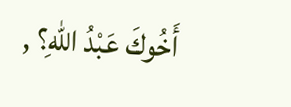أَخُوكَ عَبْدُ اللهِ؟ ,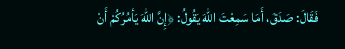فَقَالَ: صَدَقَ، أَمَا سَمِعْتَ اللهَ يَقُولُ: ﴿إِنَّ اللهَ يَأمُرُكُمْ أَنْ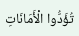تُؤَدُّوا الْأَمَانَاتِ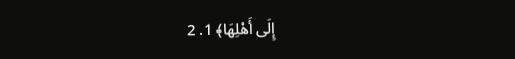إِلَى أَهْلِهَا﴾ 1. 2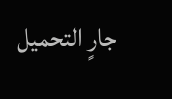جارٍ التحميل